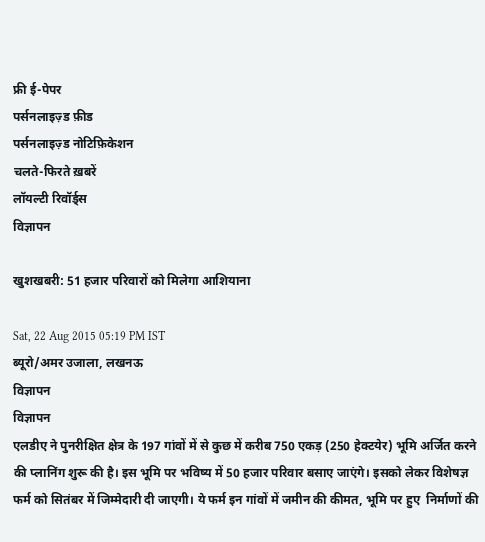फ्री ई-पेपर
पर्सनलाइज़्ड फ़ीड
पर्सनलाइज़्ड नोटिफ़िकेशन
चलते-फिरते ख़बरें
लॉयल्टी रिवॉर्ड्स
विज्ञापन

खुशखबरी: 51 हजार परिवारों को मिलेगा आशियाना

Sat, 22 Aug 2015 05:19 PM IST
ब्यूरो/अमर उजाला, लखनऊ
विज्ञापन
विज्ञापन
एलडीए ने पुनरीक्षित क्षेत्र के 197 गांवों में से कुछ में करीब 750 एकड़ (250 हेक्टयेर) भूमि अर्जित करने की प्लानिंग शुरू की है। इस भूमि पर भविष्य में 50 हजार परिवार बसाए जाएंगे। इसको लेकर विशेषज्ञ फर्म को सितंबर में जिम्मेदारी दी जाएगी। ये फर्म इन गांवों में जमीन की कीमत, भूमि पर हुए  निर्माणों की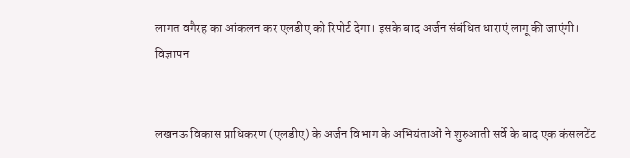लागत वगैरह का आंकलन कर एलडीए को रिपोर्ट देगा। इसके बाद अर्जन संबंधित धाराएं लागू की जाएंगी।
विज्ञापन


लखनऊ विकास प्राधिकरण (एलडीए) के अर्जन विभाग के अभियंताओं ने शुरुआती सर्वे के बाद एक कंसलटेंट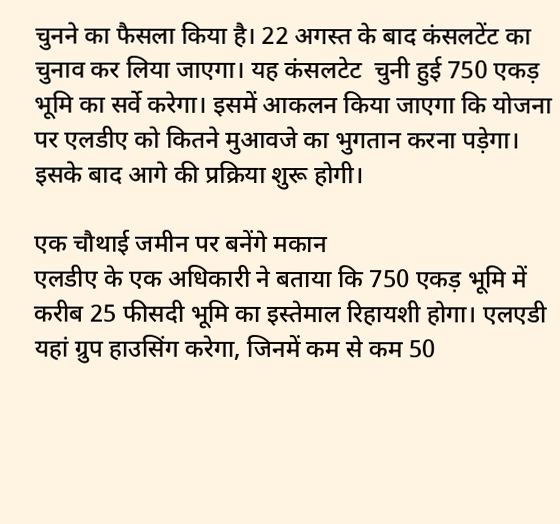चुनने का फैसला किया है। 22 अगस्त के बाद कंसलटेंट का चुनाव कर लिया जाएगा। यह कंसलटेट  चुनी हुई 750 एकड़ भूमि का सर्वे करेगा। इसमें आकलन किया जाएगा कि योजना पर एलडीए को कितने मुआवजे का भुगतान करना पड़ेगा। इसके बाद आगे की प्रक्रिया शुरू होगी।

एक चौथाई जमीन पर बनेंगे मकान
एलडीए के एक अधिकारी ने बताया कि 750 एकड़ भूमि में करीब 25 फीसदी भूमि का इस्तेमाल रिहायशी होगा। एलएडी यहां ग्रुप हाउसिंग करेगा, जिनमें कम से कम 50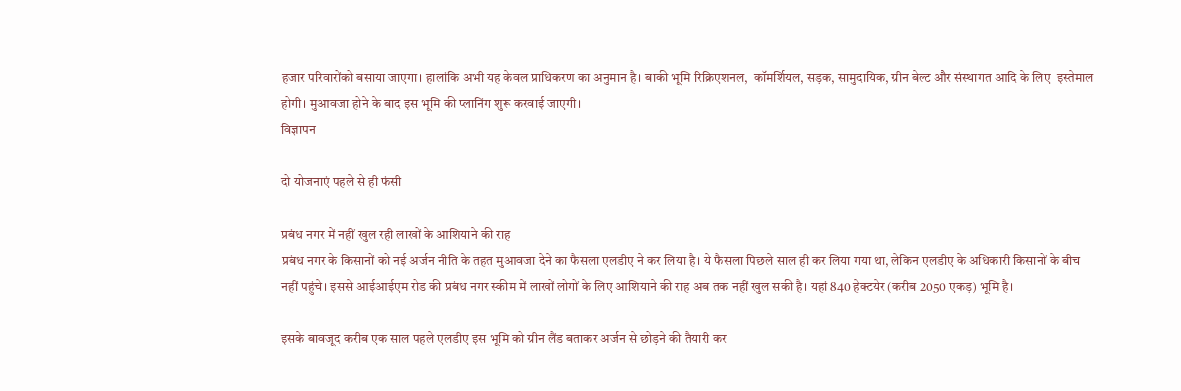हजार परिवारोंको बसाया जाएगा। हालांकि अभी यह केवल प्राधिकरण का अनुमान है। बाकी भूमि रिक्रिएशनल,  कॉमर्शियल, सड़क, सामुदायिक, ग्रीन बेल्ट और संस्थागत आदि के लिए  इस्तेमाल होगी। मुआवजा होने के बाद इस भूमि की प्लानिंग शुरू करवाई जाएगी।
विज्ञापन

दो योजनाएं पहले से ही फंसी

प्रबंध नगर में नहीं खुल रही लाखों के आशियाने की राह
प्रबंध नगर के किसानों को नई अर्जन नीति के तहत मुआवजा देने का फैसला एलडीए ने कर लिया है। ये फैसला पिछले साल ही कर लिया गया था, लेकिन एलडीए के अधिकारी किसानों के बीच नहीं पहुंचे। इससे आईआईएम रोड की प्रबंध नगर स्कीम में लाखों लोगों के लिए आशियाने की राह अब तक नहीं खुल सकी है। यहां 840 हेक्टयेर (करीब 2050 एकड़) भूमि है।

इसके बावजूद करीब एक साल पहले एलडीए इस भूमि को ग्रीन लैंड बताकर अर्जन से छोड़ने की तैयारी कर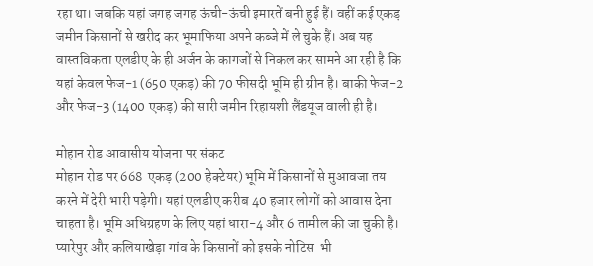रहा था। जबकि यहां जगह जगह ऊंची-ऊंची इमारतें बनी हुई हैं। वहीं कई एकड़ जमीन किसानों से खरीद कर भूमाफिया अपने कब्जे में ले चुके हैं। अब यह वास्तविकता एलडीए के ही अर्जन के कागजों से निकल कर सामने आ रही है कि यहां केवल फेज-1 (650 एकड़) की 70 फीसदी भूमि ही ग्रीन है। बाकी फेज-2 और फेज-3 (1400 एकड़) की सारी जमीन रिहायशी लैंडयूज वाली ही है।

मोहान रोड आवासीय योजना पर संकट
मोहान रोड पर 668  एकड़ (200 हेक्टेयर) भूमि में किसानों से मुआवजा तय करने में देरी भारी पड़ेगी। यहां एलडीए करीब 40 हजार लोगों को आवास देना चाहता है। भूमि अधिग्रहण के लिए यहां धारा-4 और 6 तामील की जा चुकी है। प्यारेपुर और कलियाखेड़ा गांव के किसानों को इसके नोटिस  भी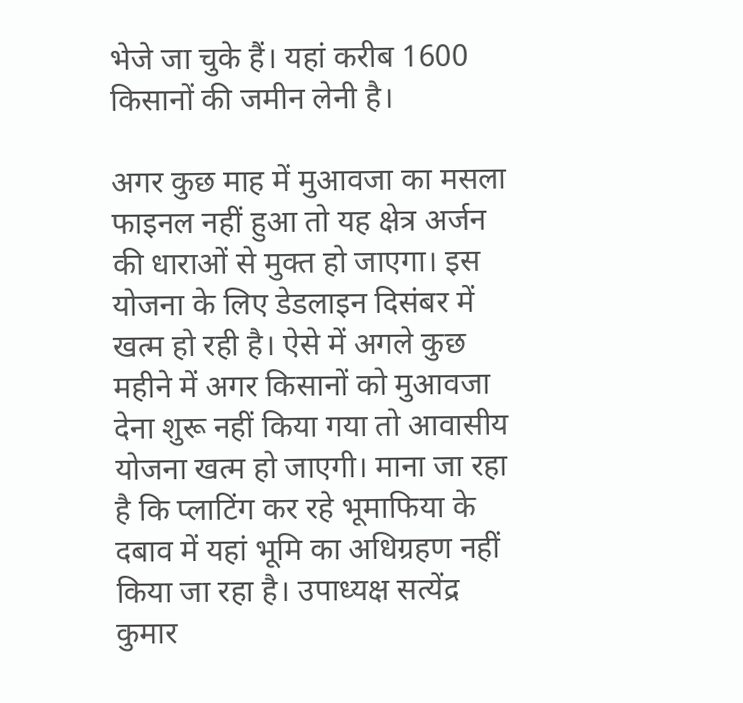भेजे जा चुके हैं। यहां करीब 1600 किसानों की जमीन लेनी है।

अगर कुछ माह में मुआवजा का मसला फाइनल नहीं हुआ तो यह क्षेत्र अर्जन की धाराओं से मुक्त हो जाएगा। इस योजना के लिए डेडलाइन दिसंबर में खत्म हो रही है। ऐसे में अगले कुछ महीने में अगर किसानों को मुआवजा देना शुरू नहीं किया गया तो आवासीय योजना खत्म हो जाएगी। माना जा रहा है कि प्लाटिंग कर रहे भूमाफिया के दबाव में यहां भूमि का अधिग्रहण नहीं किया जा रहा है। उपाध्यक्ष सत्येंद्र कुमार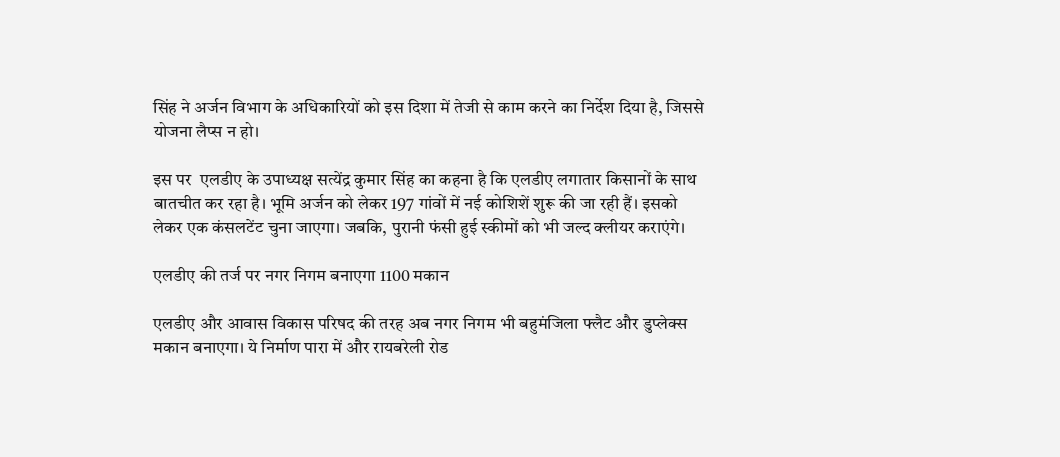सिंह ने अर्जन विभाग के अधिकारियों को इस दिशा में तेजी से काम करने का निर्देश दिया है, जिससे योजना लैप्स न हो।

इस पर  एलडीए के उपाध्यक्ष सत्येंद्र कुमार सिंह का कहना है कि एलडीए लगातार किसानों के साथ बातचीत कर रहा है। भूमि अर्जन को लेकर 197 गांवों में नई कोशिशें शुरू की जा रही हैं। इसको लेकर एक कंसलटेंट चुना जाएगा। जबकि, पुरानी फंसी हुई स्कीमों को भी जल्द क्लीयर कराएंगे।

एलडीए की तर्ज पर नगर निगम बनाएगा 1100 मकान

एलडीए और आवास विकास परिषद की तरह अब नगर निगम भी बहुमंजिला फ्लैट और डुप्लेक्स मकान बनाएगा। ये निर्माण पारा में और रायबरेली रोड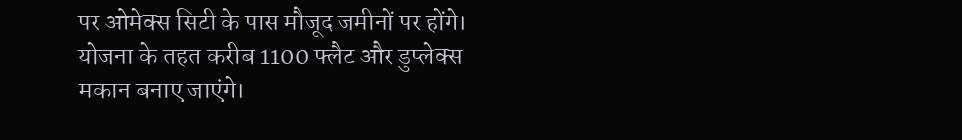पर ओमेक्स सिटी के पास मौजूद जमीनों पर होंगे। योजना के तहत करीब 1100 फ्लैट और डुप्लेक्स मकान बनाए जाएंगे।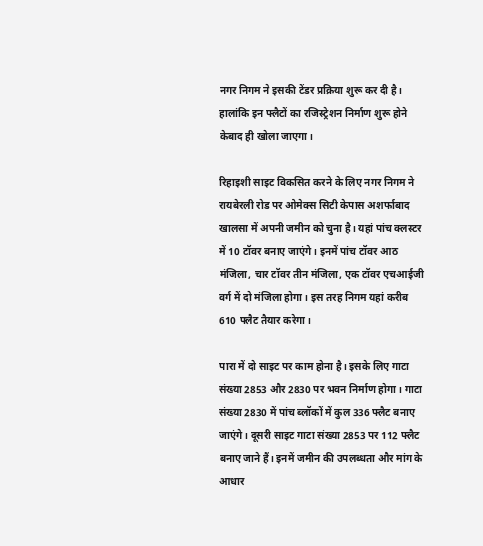नगर निगम ने इसकी टेंडर प्रक्रिया शुरू कर दी है। हालांकि इन फ्लैटों का रजिस्ट्रेशन निर्माण शुरू होने केबाद ही खोला जाएगा।

रिहाइशी साइट विकसित करने के लिए नगर निगम ने रायबेरली रोड पर ओमेक्स सिटी केपास अशर्फाबाद खालसा में अपनी जमीन को चुना है। यहां पांच क्लस्टर  में 10 टॉवर बनाए जाएंगे। इनमें पांच टॉवर आठ मंजिला, चार टॉवर तीन मंजिला, एक टॉवर एचआईजी वर्ग में दो मंजिला होगा। इस तरह निगम यहां करीब 610 फ्लैट तैयार करेगा।

पारा में दो साइट पर काम होना है। इसके लिए गाटा संख्या 2853 और 2830 पर भवन निर्माण होगा। गाटा संख्या 2830 में पांच ब्लॉकों में कुल 336 फ्लैट बनाए जाएंगे। दूसरी साइट गाटा संख्या 2853 पर 112 फ्लैट बनाए जाने हैं। इनमें जमीन की उपलब्धता और मांग के आधार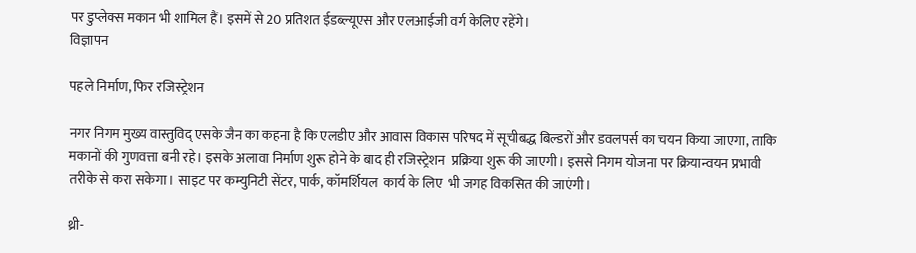पर डुप्लेक्स मकान भी शामिल हैं। इसमें से 20 प्रतिशत ईडब्ल्यूएस और एलआईजी वर्ग केलिए रहेंगे।
विज्ञापन

पहले निर्माण, फिर रजिस्ट्रेशन

नगर निगम मुख्य वास्तुविद् एसके जैन का कहना है कि एलडीए और आवास विकास परिषद में सूचीबद्ध बिल्डरों और डवलपर्स का चयन किया जाएगा, ताकि मकानों की गुणवत्ता बनी रहे। इसके अलावा निर्माण शुरू होने के बाद ही रजिस्ट्रेशन  प्रक्रिया शुरू की जाएगी। इससे निगम योजना पर क्रियान्वयन प्रभावी तरीके से करा सकेगा। साइट पर कम्युनिटी सेंटर, पार्क, कॉमर्शियल  कार्य के लिए  भी जगह विकसित की जाएंगी।

थ्री-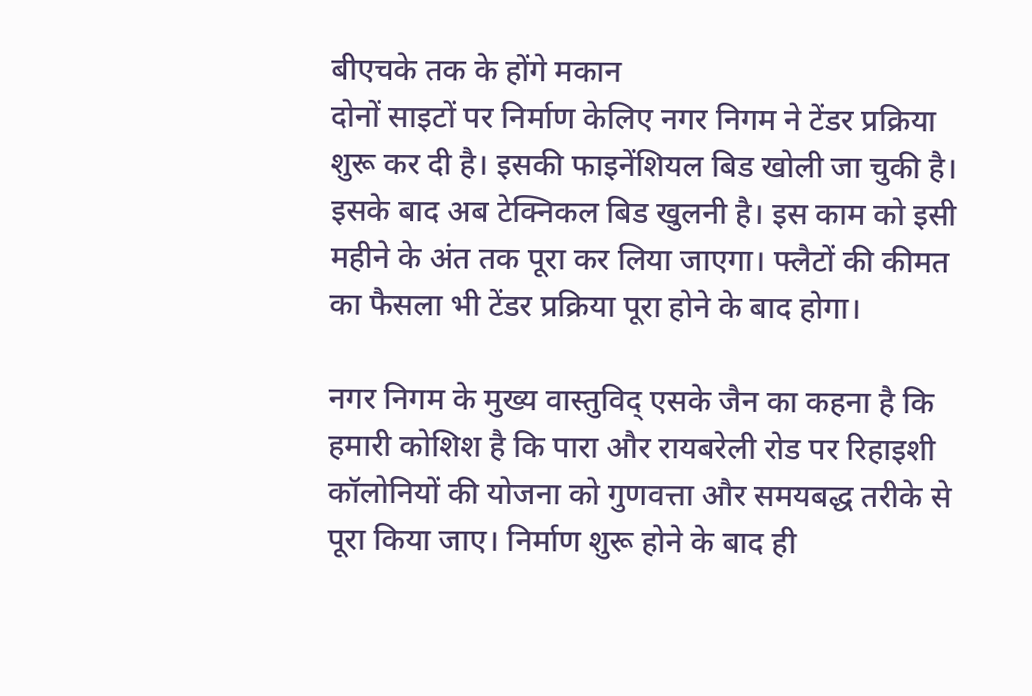बीएचके तक के होंगे मकान
दोनों साइटों पर निर्माण केलिए नगर निगम ने टेंडर प्रक्रिया शुरू कर दी है। इसकी फाइनेंशियल बिड खोली जा चुकी है। इसके बाद अब टेक्निकल बिड खुलनी है। इस काम को इसी महीने के अंत तक पूरा कर लिया जाएगा। फ्लैटों की कीमत का फैसला भी टेंडर प्रक्रिया पूरा होने के बाद होगा।

नगर निगम के मुख्य वास्तुविद् एसके जैन का कहना है कि हमारी कोशिश है कि पारा और रायबरेली रोड पर रिहाइशी कॉलोनियों की योजना को गुणवत्ता और समयबद्ध तरीके से पूरा किया जाए। निर्माण शुरू होने के बाद ही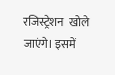रजिस्ट्रेशन  खोले जाएंगे। इसमें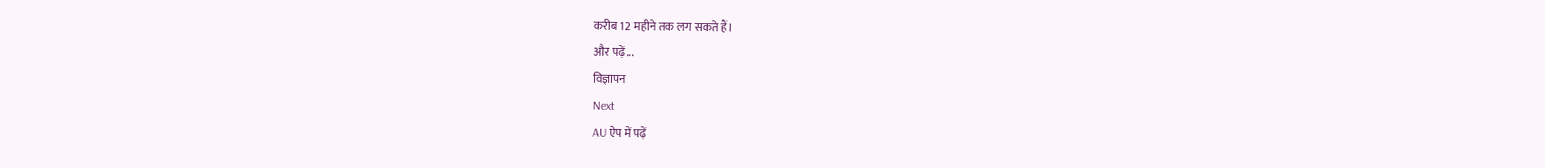करीब 12 महीने तक लग सकते हैं।
और पढ़ें...
विज्ञापन
Next
AU ऐप में पढ़ें